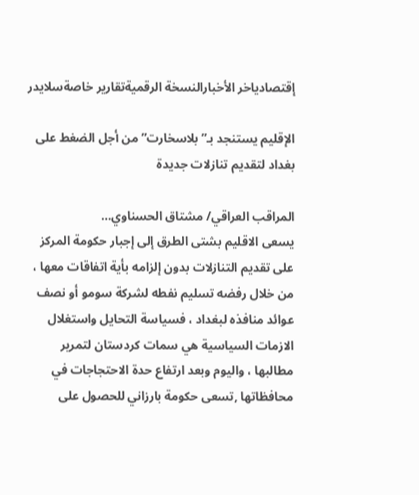إقتصادياخر الأخبارالنسخة الرقميةتقارير خاصةسلايدر

الإقليم يستنجد بـ”بلاسخارت” من أجل الضغط على بغداد لتقديم تنازلات جديدة

المراقب العراقي/ مشتاق الحسناوي…
يسعى الاقليم بشتى الطرق إلى إجبار حكومة المركز على تقديم التنازلات بدون إلزامه بأية اتفاقات معها ، من خلال رفضه تسليم نفطه لشركة سومو أو نصف عوائد منافذه لبغداد ، فسياسة التحايل واستغلال الازمات السياسية هي سمات كردستان لتمرير مطالبها ، واليوم وبعد ارتفاع حدة الاحتجاجات في محافظاتها ,تسعى حكومة بارزاني للحصول على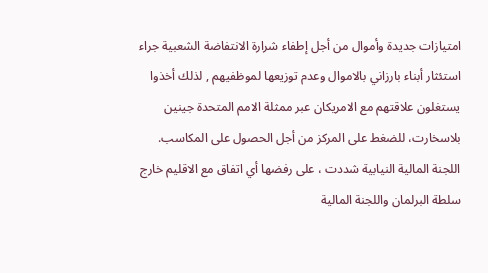امتيازات جديدة وأموال من أجل إطفاء شرارة الانتفاضة الشعبية جراء استئثار أبناء بارزاني بالاموال وعدم توزيعها لموظفيهم , لذلك أخذوا يستغلون علاقتهم مع الامريكان عبر ممثلة الامم المتحدة جينين بلاسخارت، للضغط على المركز من أجل الحصول على المكاسب.
اللجنة المالية النيابية شددت ، على رفضها أي اتفاق مع الاقليم خارج سلطة البرلمان واللجنة المالية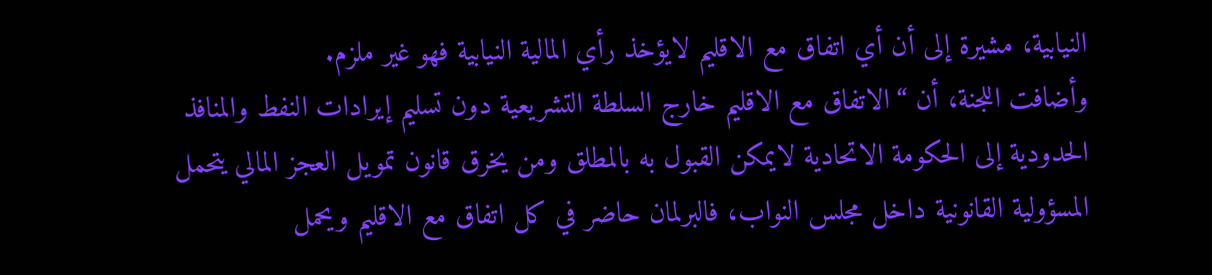النيابية، مشيرة إلى أن أي اتفاق مع الاقليم لايؤخذ رأي المالية النيابية فهو غير ملزم.
وأضافت اللجنة، أن “الاتفاق مع الاقليم خارج السلطة التشريعية دون تسليم إيرادات النفط والمنافذ الحدودية إلى الحكومة الاتحادية لايمكن القبول به بالمطلق ومن يخرق قانون تمويل العجز المالي يتحمل المسؤولية القانونية داخل مجلس النواب، فالبرلمان حاضر في كل اتفاق مع الاقليم ويحمل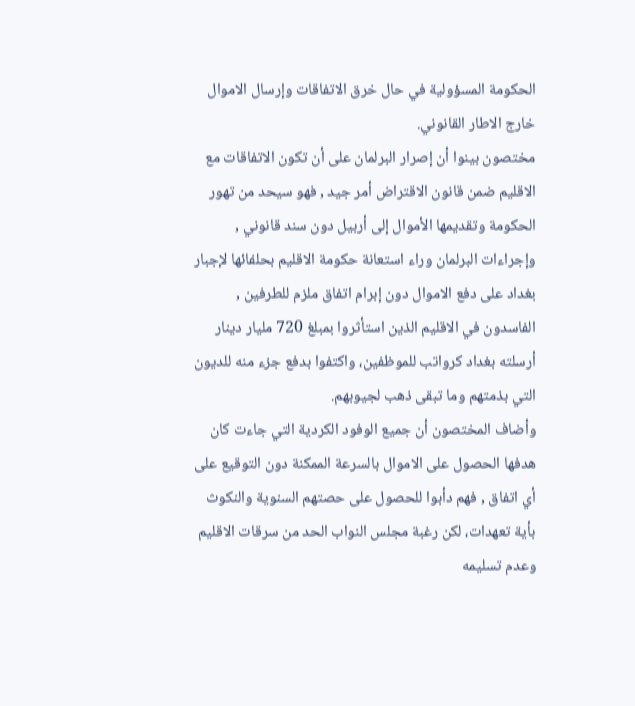الحكومة المسؤولية في حال خرق الاتفاقات وإرسال الاموال خارج الاطار القانوني.
مختصون بينوا أن إصرار البرلمان على أن تكون الاتفاقات مع الاقليم ضمن قانون الاقتراض أمر جيد , فهو سيحد من تهور الحكومة وتقديمها الأموال إلى أربيل دون سند قانوني , وإجراءات البرلمان وراء استعانة حكومة الاقليم بحلفائها لإجبار بغداد على دفع الاموال دون إبرام اتفاق ملزم للطرفين , الفاسدون في الاقليم الذين استأثروا بمبلغ 720 مليار دينار أرسلته بغداد كرواتب للموظفين، واكتفوا بدفع جزء منه للديون التي بذمتهم وما تبقى ذهب لجيوبهم.
وأضاف المختصون أن جميع الوفود الكردية التي جاءت كان هدفها الحصول على الاموال بالسرعة الممكنة دون التوقيع على أي اتفاق , فهم دأبوا للحصول على حصتهم السنوية والنكوث بأية تعهدات، لكن رغبة مجلس النواب الحد من سرقات الاقليم وعدم تسليمه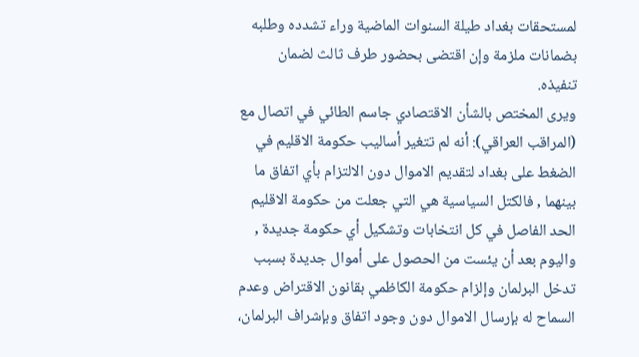لمستحقات بغداد طيلة السنوات الماضية وراء تشدده وطلبه بضمانات ملزمة وإن اقتضى بحضور طرف ثالث لضمان تنفيذه.
ويرى المختص بالشأن الاقتصادي جاسم الطائي في اتصال مع (المراقب العراقي): أنه لم تتغير أساليب حكومة الاقليم في الضغط على بغداد لتقديم الاموال دون الالتزام بأي اتفاق ما بينهما , فالكتل السياسية هي التي جعلت من حكومة الاقليم الحد الفاصل في كل انتخابات وتشكيل أي حكومة جديدة , واليوم بعد أن يئست من الحصول على أموال جديدة بسبب تدخل البرلمان وإلزام حكومة الكاظمي بقانون الاقتراض وعدم السماح له بإرسال الاموال دون وجود اتفاق وبإشراف البرلمان،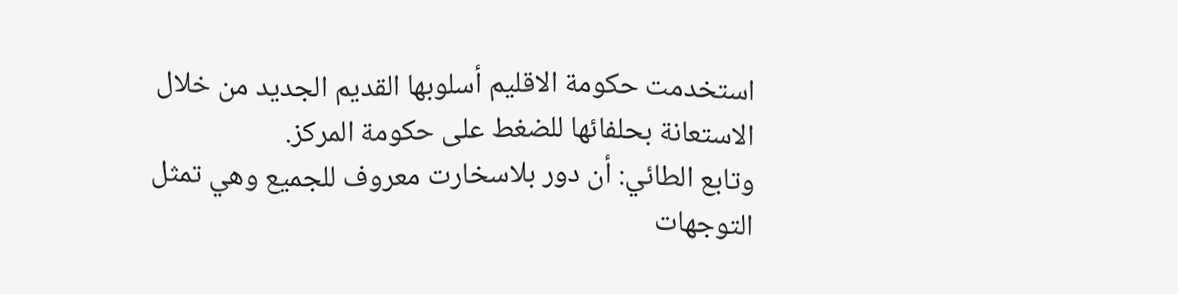استخدمت حكومة الاقليم أسلوبها القديم الجديد من خلال الاستعانة بحلفائها للضغط على حكومة المركز.
وتابع الطائي: أن دور بلاسخارت معروف للجميع وهي تمثل التوجهات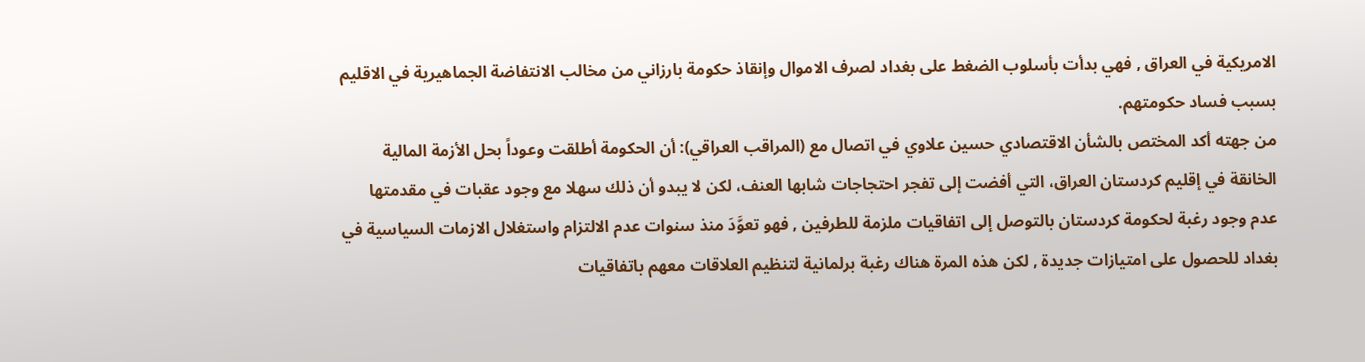الامريكية في العراق , فهي بدأت بأسلوب الضغط على بغداد لصرف الاموال وإنقاذ حكومة بارزاني من مخالب الانتفاضة الجماهيرية في الاقليم بسبب فساد حكومتهم.
من جهته أكد المختص بالشأن الاقتصادي حسين علاوي في اتصال مع (المراقب العراقي): أن الحكومة أطلقت وعوداً بحل الأزمة المالية الخانقة في إقليم كردستان العراق، التي أفضت إلى تفجر احتجاجات شابها العنف، لكن لا يبدو أن ذلك سهلا مع وجود عقبات في مقدمتها عدم وجود رغبة لحكومة كردستان بالتوصل إلى اتفاقيات ملزمة للطرفين , فهو تعوَّدَ منذ سنوات عدم الالتزام واستغلال الازمات السياسية في بغداد للحصول على امتيازات جديدة , لكن هذه المرة هناك رغبة برلمانية لتنظيم العلاقات معهم باتفاقيات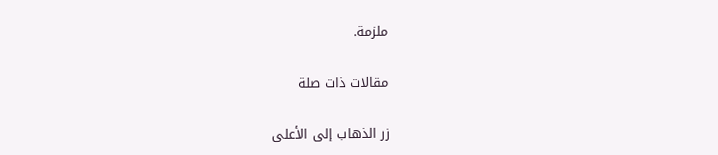ملزمة.

مقالات ذات صلة

زر الذهاب إلى الأعلى